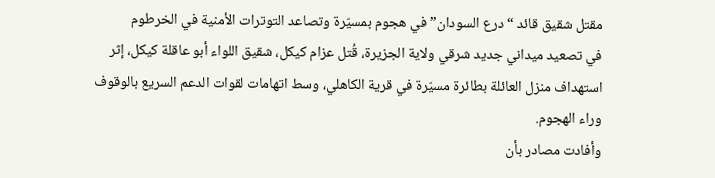مقتل شقيق قائد “درع السودان” في هجوم بمسيّرة وتصاعد التوترات الأمنية في الخرطوم
في تصعيد ميداني جديد شرقي ولاية الجزيرة، قُتل عزام كيكل، شقيق اللواء أبو عاقلة كيكل، إثر استهداف منزل العائلة بطائرة مسيّرة في قرية الكاهلي، وسط اتهامات لقوات الدعم السريع بالوقوف وراء الهجوم.
وأفادت مصادر بأن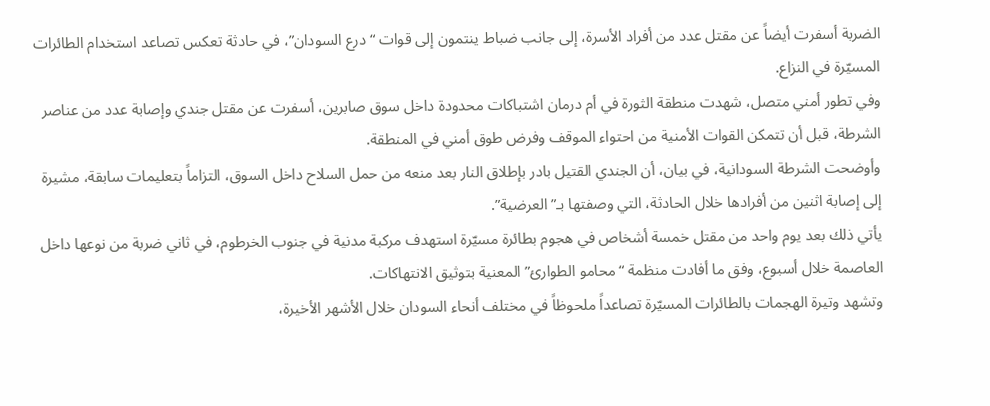الضربة أسفرت أيضاً عن مقتل عدد من أفراد الأسرة، إلى جانب ضباط ينتمون إلى قوات “درع السودان”، في حادثة تعكس تصاعد استخدام الطائرات المسيّرة في النزاع.
وفي تطور أمني متصل، شهدت منطقة الثورة في أم درمان اشتباكات محدودة داخل سوق صابرين، أسفرت عن مقتل جندي وإصابة عدد من عناصر الشرطة، قبل أن تتمكن القوات الأمنية من احتواء الموقف وفرض طوق أمني في المنطقة.
وأوضحت الشرطة السودانية، في بيان، أن الجندي القتيل بادر بإطلاق النار بعد منعه من حمل السلاح داخل السوق، التزاماً بتعليمات سابقة، مشيرة إلى إصابة اثنين من أفرادها خلال الحادثة، التي وصفتها بـ”العرضية”.
يأتي ذلك بعد يوم واحد من مقتل خمسة أشخاص في هجوم بطائرة مسيّرة استهدف مركبة مدنية في جنوب الخرطوم، في ثاني ضربة من نوعها داخل العاصمة خلال أسبوع، وفق ما أفادت منظمة “محامو الطوارئ” المعنية بتوثيق الانتهاكات.
وتشهد وتيرة الهجمات بالطائرات المسيّرة تصاعداً ملحوظاً في مختلف أنحاء السودان خلال الأشهر الأخيرة،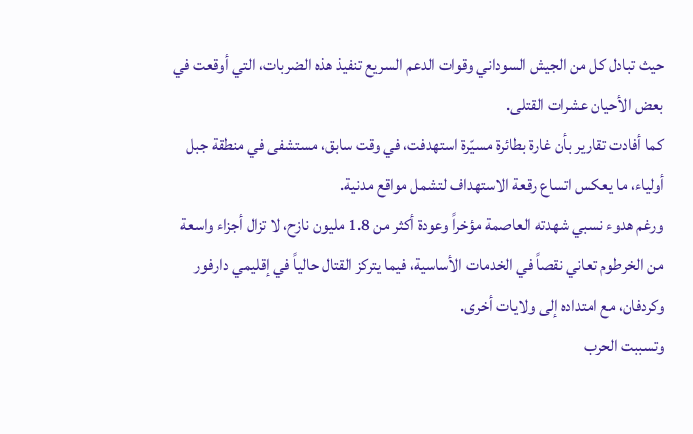حيث تبادل كل من الجيش السوداني وقوات الدعم السريع تنفيذ هذه الضربات، التي أوقعت في بعض الأحيان عشرات القتلى.
كما أفادت تقارير بأن غارة بطائرة مسيّرة استهدفت، في وقت سابق، مستشفى في منطقة جبل أولياء، ما يعكس اتساع رقعة الاستهداف لتشمل مواقع مدنية.
ورغم هدوء نسبي شهدته العاصمة مؤخراً وعودة أكثر من 1.8 مليون نازح، لا تزال أجزاء واسعة من الخرطوم تعاني نقصاً في الخدمات الأساسية، فيما يتركز القتال حالياً في إقليمي دارفور وكردفان، مع امتداده إلى ولايات أخرى.
وتسببت الحرب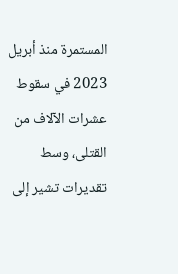المستمرة منذ أبريل 2023 في سقوط عشرات الآلاف من القتلى، وسط تقديرات تشير إلى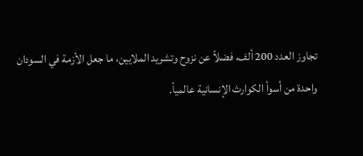تجاوز العدد 200 ألف، فضلاً عن نزوح وتشريد الملايين، ما جعل الأزمة في السودان واحدة من أسوأ الكوارث الإنسانية عالمياً.